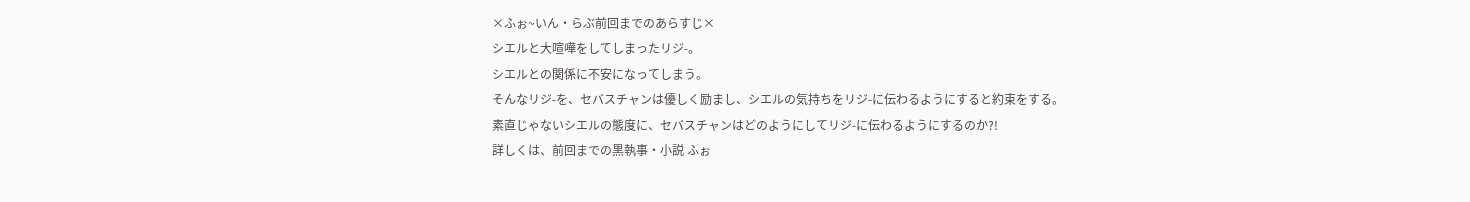×ふぉ~いん・らぶ前回までのあらすじ×
シエルと大喧嘩をしてしまったリジ-。
シエルとの関係に不安になってしまう。
そんなリジ-を、セバスチャンは優しく励まし、シエルの気持ちをリジ-に伝わるようにすると約束をする。
素直じゃないシエルの態度に、セバスチャンはどのようにしてリジ-に伝わるようにするのか?!
詳しくは、前回までの黒執事・小説 ふぉ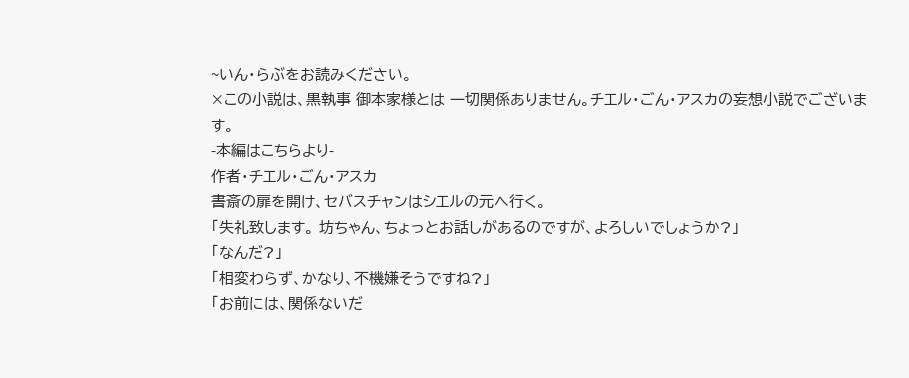~いん・らぶをお読みください。
×この小説は、黒執事 御本家様とは 一切関係ありません。チエル・ごん・アスカの妄想小説でございます。
-本編はこちらより-
作者・チエル・ごん・アスカ
書斎の扉を開け、セバスチャンはシエルの元へ行く。
「失礼致します。 坊ちゃん、ちょっとお話しがあるのですが、よろしいでしょうか?」
「なんだ?」
「相変わらず、かなり、不機嫌そうですね?」
「お前には、関係ないだ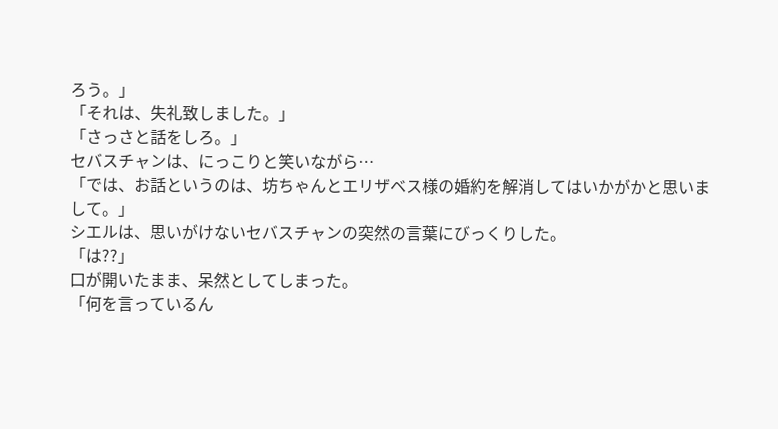ろう。」
「それは、失礼致しました。」
「さっさと話をしろ。」
セバスチャンは、にっこりと笑いながら…
「では、お話というのは、坊ちゃんとエリザベス様の婚約を解消してはいかがかと思いまして。」
シエルは、思いがけないセバスチャンの突然の言葉にびっくりした。
「は??」
口が開いたまま、呆然としてしまった。
「何を言っているん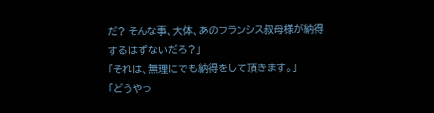だ? そんな事、大体、あのフランシス叔母様が納得するはずないだろ?」
「それは、無理にでも納得をして頂きます。」
「どうやっ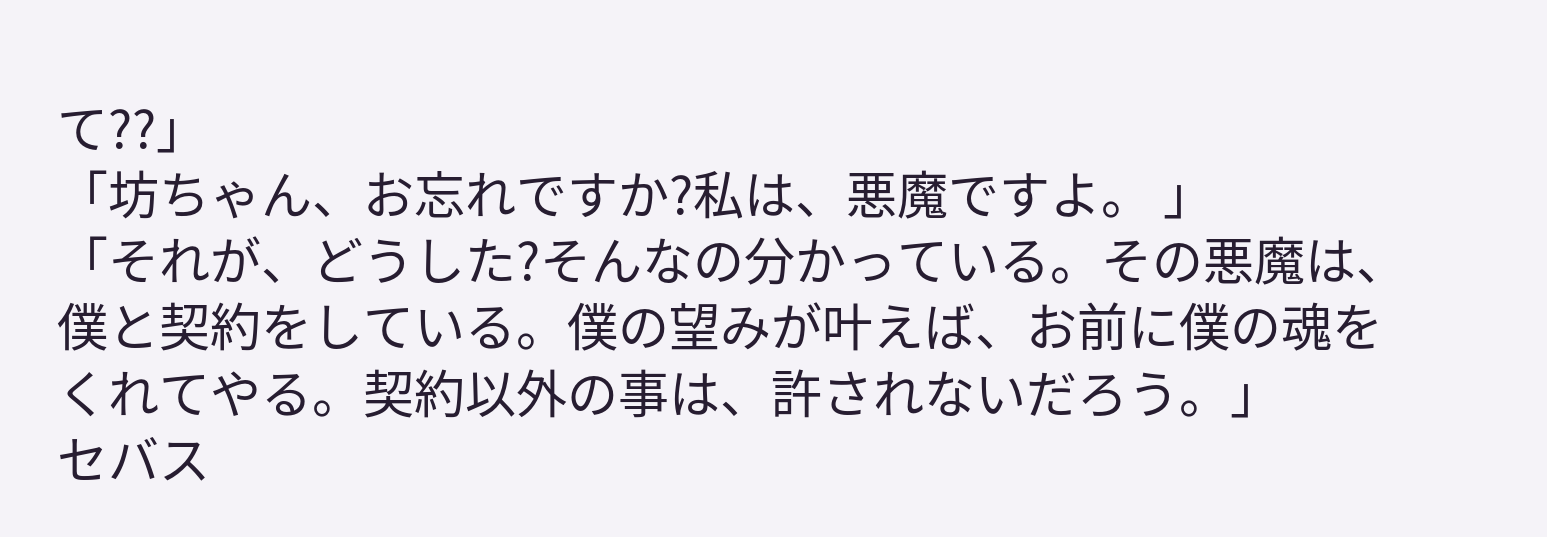て??」
「坊ちゃん、お忘れですか?私は、悪魔ですよ。 」
「それが、どうした?そんなの分かっている。その悪魔は、僕と契約をしている。僕の望みが叶えば、お前に僕の魂をくれてやる。契約以外の事は、許されないだろう。」
セバス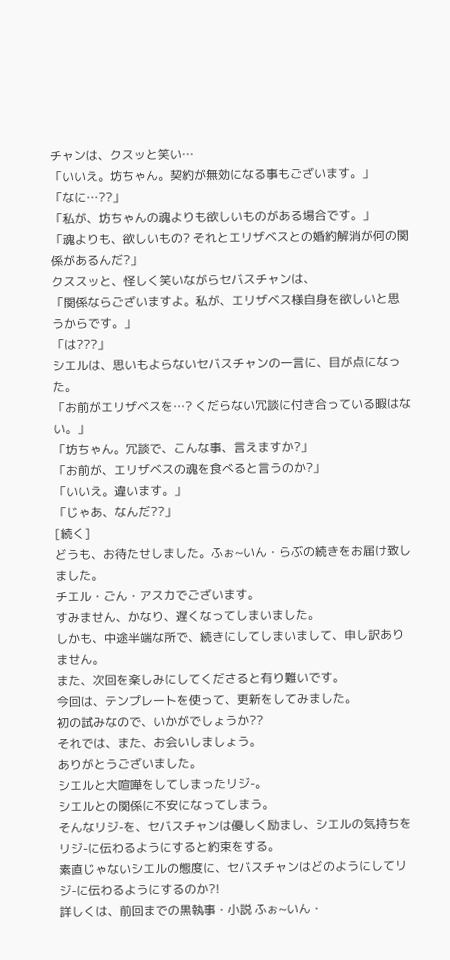チャンは、クスッと笑い…
「いいえ。坊ちゃん。契約が無効になる事もございます。」
「なに…??」
「私が、坊ちゃんの魂よりも欲しいものがある場合です。」
「魂よりも、欲しいもの? それとエリザベスとの婚約解消が何の関係があるんだ?」
クススッと、怪しく笑いながらセバスチャンは、
「関係ならございますよ。私が、エリザベス様自身を欲しいと思うからです。」
「は???」
シエルは、思いもよらないセバスチャンの一言に、目が点になった。
「お前がエリザベスを…? くだらない冗談に付き合っている暇はない。」
「坊ちゃん。冗談で、こんな事、言えますか?」
「お前が、エリザベスの魂を食べると言うのか?」
「いいえ。違います。」
「じゃあ、なんだ??」
[続く]
どうも、お待たせしました。ふぉ~いん・らぶの続きをお届け致しました。
チエル・ごん・アスカでございます。
すみません、かなり、遅くなってしまいました。
しかも、中途半端な所で、続きにしてしまいまして、申し訳ありません。
また、次回を楽しみにしてくださると有り難いです。
今回は、テンプレートを使って、更新をしてみました。
初の試みなので、いかがでしょうか??
それでは、また、お会いしましょう。
ありがとうございました。
シエルと大喧嘩をしてしまったリジ-。
シエルとの関係に不安になってしまう。
そんなリジ-を、セバスチャンは優しく励まし、シエルの気持ちをリジ-に伝わるようにすると約束をする。
素直じゃないシエルの態度に、セバスチャンはどのようにしてリジ-に伝わるようにするのか?!
詳しくは、前回までの黒執事・小説 ふぉ~いん・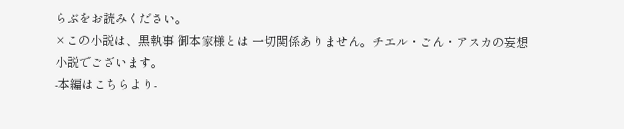らぶをお読みください。
×この小説は、黒執事 御本家様とは 一切関係ありません。チエル・ごん・アスカの妄想小説でございます。
-本編はこちらより-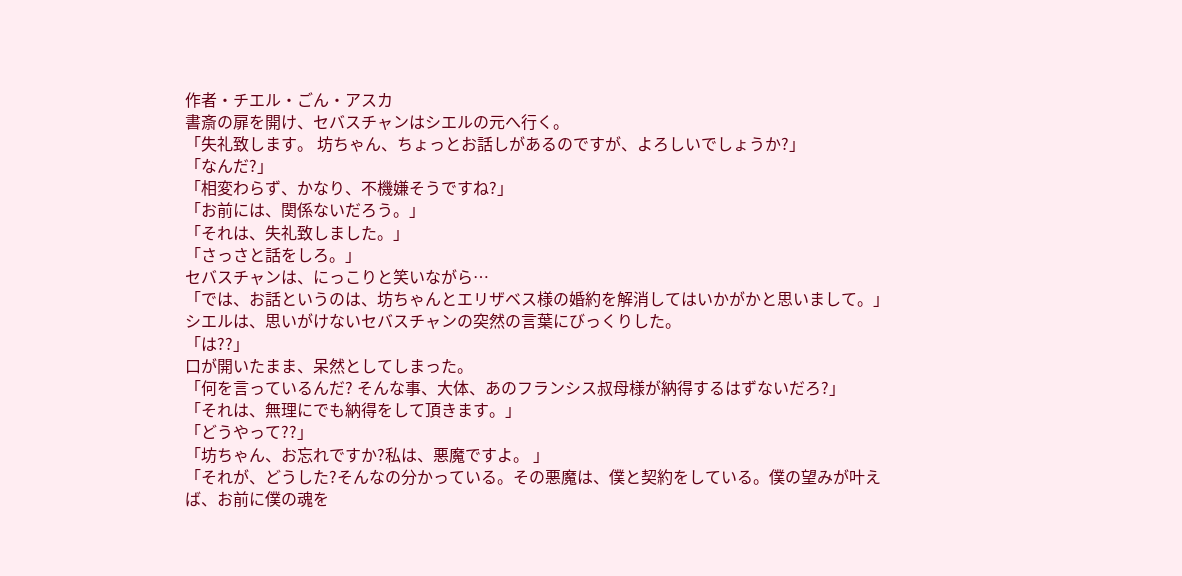作者・チエル・ごん・アスカ
書斎の扉を開け、セバスチャンはシエルの元へ行く。
「失礼致します。 坊ちゃん、ちょっとお話しがあるのですが、よろしいでしょうか?」
「なんだ?」
「相変わらず、かなり、不機嫌そうですね?」
「お前には、関係ないだろう。」
「それは、失礼致しました。」
「さっさと話をしろ。」
セバスチャンは、にっこりと笑いながら…
「では、お話というのは、坊ちゃんとエリザベス様の婚約を解消してはいかがかと思いまして。」
シエルは、思いがけないセバスチャンの突然の言葉にびっくりした。
「は??」
口が開いたまま、呆然としてしまった。
「何を言っているんだ? そんな事、大体、あのフランシス叔母様が納得するはずないだろ?」
「それは、無理にでも納得をして頂きます。」
「どうやって??」
「坊ちゃん、お忘れですか?私は、悪魔ですよ。 」
「それが、どうした?そんなの分かっている。その悪魔は、僕と契約をしている。僕の望みが叶えば、お前に僕の魂を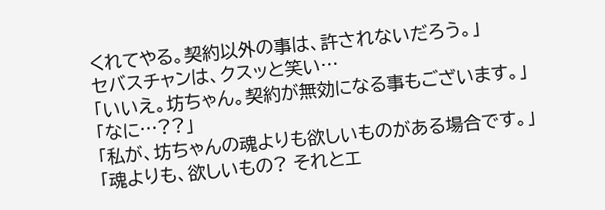くれてやる。契約以外の事は、許されないだろう。」
セバスチャンは、クスッと笑い…
「いいえ。坊ちゃん。契約が無効になる事もございます。」
「なに…??」
「私が、坊ちゃんの魂よりも欲しいものがある場合です。」
「魂よりも、欲しいもの? それとエ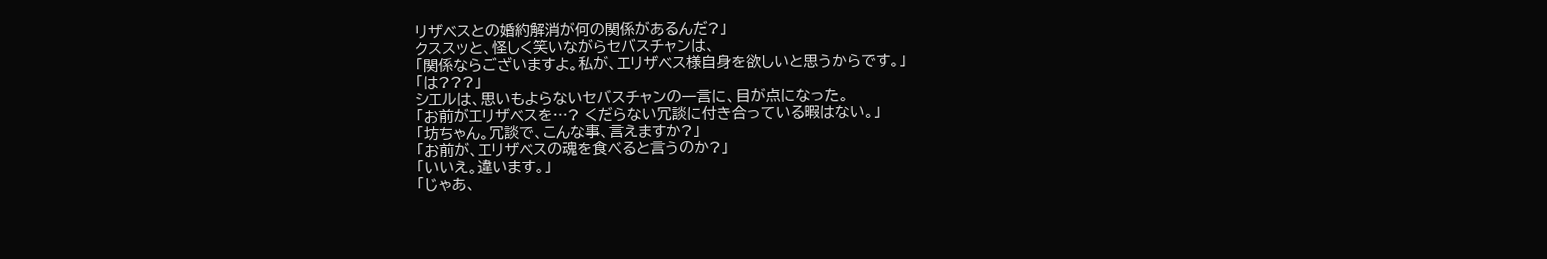リザベスとの婚約解消が何の関係があるんだ?」
クススッと、怪しく笑いながらセバスチャンは、
「関係ならございますよ。私が、エリザベス様自身を欲しいと思うからです。」
「は???」
シエルは、思いもよらないセバスチャンの一言に、目が点になった。
「お前がエリザベスを…? くだらない冗談に付き合っている暇はない。」
「坊ちゃん。冗談で、こんな事、言えますか?」
「お前が、エリザベスの魂を食べると言うのか?」
「いいえ。違います。」
「じゃあ、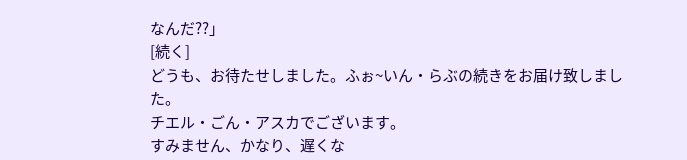なんだ??」
[続く]
どうも、お待たせしました。ふぉ~いん・らぶの続きをお届け致しました。
チエル・ごん・アスカでございます。
すみません、かなり、遅くな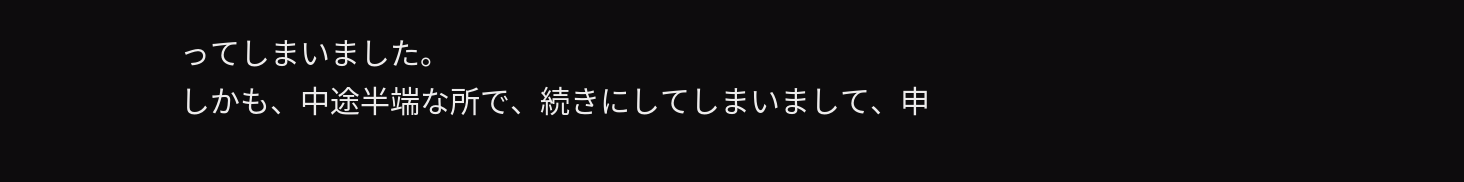ってしまいました。
しかも、中途半端な所で、続きにしてしまいまして、申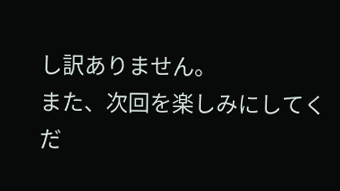し訳ありません。
また、次回を楽しみにしてくだ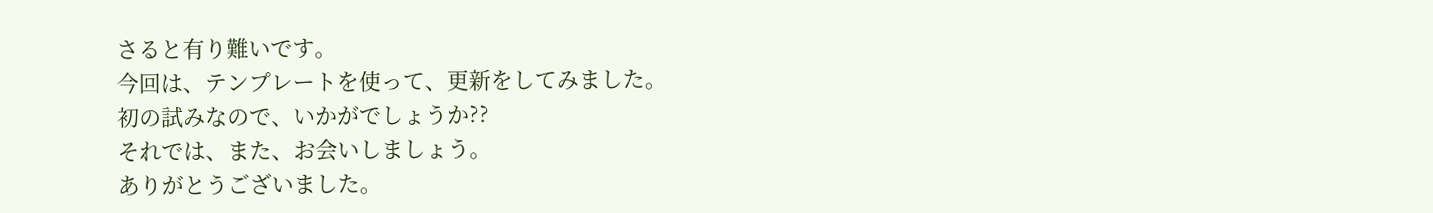さると有り難いです。
今回は、テンプレートを使って、更新をしてみました。
初の試みなので、いかがでしょうか??
それでは、また、お会いしましょう。
ありがとうございました。